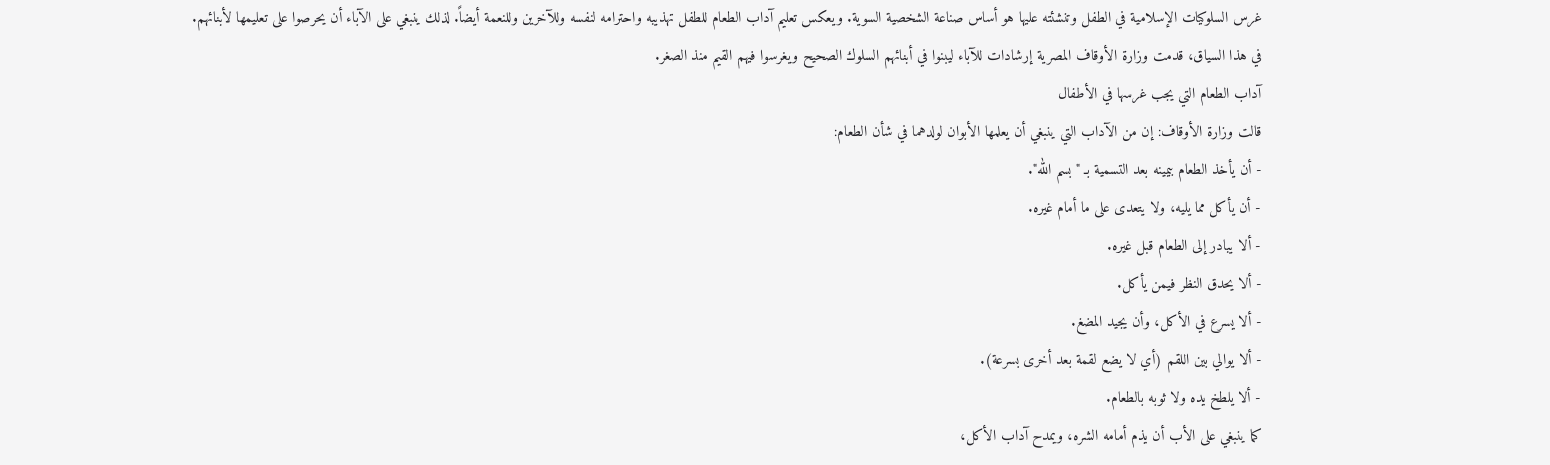غرس السلوكيات الإسلامية في الطفل وتنشئته عليها هو أساس صناعة الشخصية السوية. ويعكس تعليم آداب الطعام للطفل تهذيبه واحترامه لنفسه وللآخرين وللنعمة أيضاً. لذلك ينبغي على الآباء أن يحرصوا على تعليمها لأبنائهم.
في هذا السياق، قدمت وزارة الأوقاف المصرية إرشادات للآباء ليبنوا في أبنائهم السلوك الصحيح ويغرسوا فيهم القيم منذ الصغر.
آداب الطعام التي يجب غرسها في الأطفال
قالت وزارة الأوقاف: إن من الآداب التي ينبغي أن يعلمها الأبوان لولدهما في شأن الطعام:
- أن يأخذ الطعام بيمينه بعد التسمية بـ "بسم الله".
- أن يأكل مما يليه، ولا يتعدى على ما أمام غيره.
- ألا يبادر إلى الطعام قبل غيره.
- ألا يحدق النظر فيمن يأكل.
- ألا يسرع في الأكل، وأن يجيد المضغ.
- ألا يوالي بين اللقم (أي لا يضع لقمة بعد أخرى بسرعة).
- ألا يلطخ يده ولا ثوبه بالطعام.
كما ينبغي على الأب أن يذم أمامه الشره، ويمدح آداب الأكل،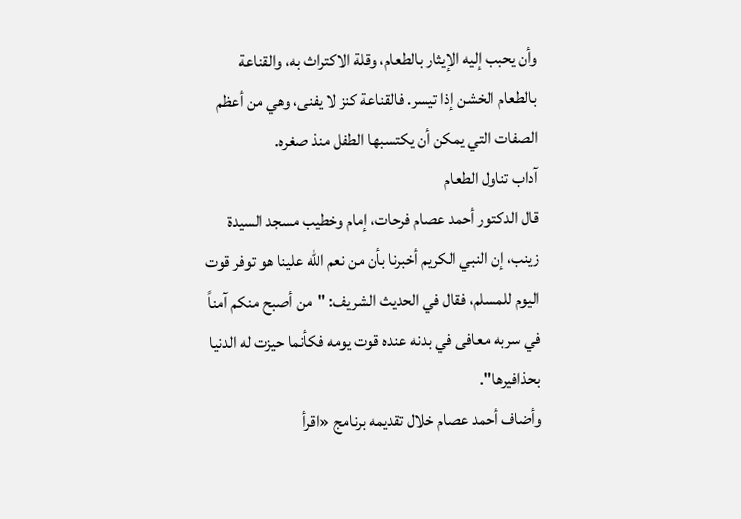وأن يحبب إليه الإيثار بالطعام، وقلة الاكتراث به، والقناعة بالطعام الخشن إذا تيسر. فالقناعة كنز لا يفنى، وهي من أعظم الصفات التي يمكن أن يكتسبها الطفل منذ صغره.
آداب تناول الطعام
قال الدكتور أحمد عصام فرحات، إمام وخطيب مسجد السيدة زينب، إن النبي الكريم أخبرنا بأن من نعم الله علينا هو توفر قوت اليوم للمسلم، فقال في الحديث الشريف: "من أصبح منكم آمناً في سربه معافى في بدنه عنده قوت يومه فكأنما حيزت له الدنيا بحذافيرها".
وأضاف أحمد عصام خلال تقديمه برنامج «اقرأ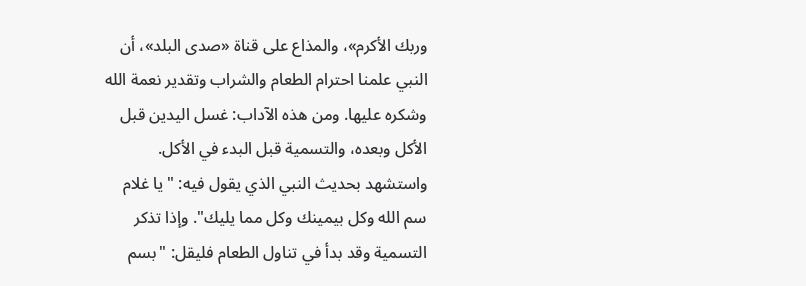وربك الأكرم»، والمذاع على قناة «صدى البلد»، أن النبي علمنا احترام الطعام والشراب وتقدير نعمة الله وشكره عليها. ومن هذه الآداب: غسل اليدين قبل الأكل وبعده، والتسمية قبل البدء في الأكل.
واستشهد بحديث النبي الذي يقول فيه: "يا غلام سم الله وكل بيمينك وكل مما يليك". وإذا تذكر التسمية وقد بدأ في تناول الطعام فليقل: "بسم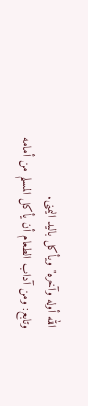الله أوله وآخره" ويأكل باليد اليمنى.
وتابع: ومن آداب الطعام أن يأكل المسلم من أمامه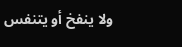ولا ينفخ أو يتنفس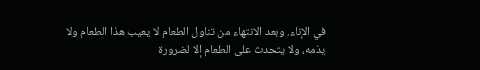في الإناء. وبعد الانتهاء من تناول الطعام لا يعيب هذا الطعام ولا يذمه، ولا يتحدث على الطعام إلا لضرورة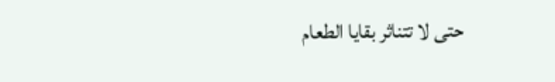حتى لا تتناثر بقايا الطعام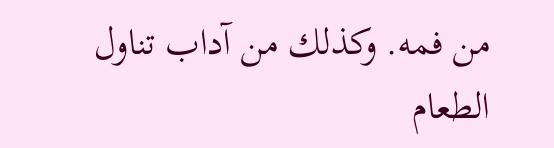من فمه. وكذلك من آداب تناول الطعام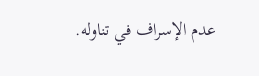عدم الإسراف في تناوله.